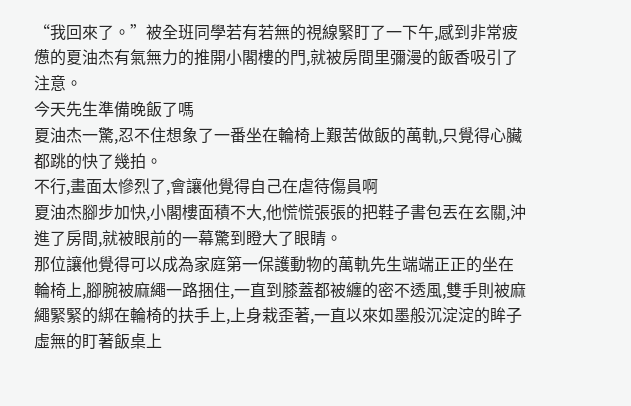“我回來了。”被全班同學若有若無的視線緊盯了一下午,感到非常疲憊的夏油杰有氣無力的推開小閣樓的門,就被房間里彌漫的飯香吸引了注意。
今天先生準備晚飯了嗎
夏油杰一驚,忍不住想象了一番坐在輪椅上艱苦做飯的萬軌,只覺得心臟都跳的快了幾拍。
不行,畫面太慘烈了,會讓他覺得自己在虐待傷員啊
夏油杰腳步加快,小閣樓面積不大,他慌慌張張的把鞋子書包丟在玄關,沖進了房間,就被眼前的一幕驚到瞪大了眼睛。
那位讓他覺得可以成為家庭第一保護動物的萬軌先生端端正正的坐在輪椅上,腳腕被麻繩一路捆住,一直到膝蓋都被纏的密不透風,雙手則被麻繩緊緊的綁在輪椅的扶手上,上身栽歪著,一直以來如墨般沉淀淀的眸子虛無的盯著飯桌上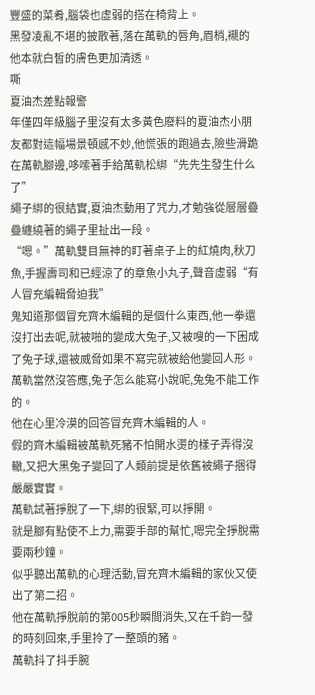豐盛的菜肴,腦袋也虛弱的搭在椅背上。
黑發凌亂不堪的披散著,落在萬軌的唇角,眉梢,襯的他本就白皙的膚色更加清透。
嘶
夏油杰差點報警
年僅四年級腦子里沒有太多黃色廢料的夏油杰小朋友都對這幅場景頓感不妙,他慌張的跑過去,險些滑跪在萬軌腳邊,哆嗦著手給萬軌松綁“先先生發生什么了”
繩子綁的很結實,夏油杰動用了咒力,才勉強從層層疊疊纏繞著的繩子里扯出一段。
“嗯。”萬軌雙目無神的盯著桌子上的紅燒肉,秋刀魚,手握壽司和已經涼了的章魚小丸子,聲音虛弱“有人冒充編輯脅迫我”
鬼知道那個冒充齊木編輯的是個什么東西,他一拳還沒打出去呢,就被啪的變成大兔子,又被嗖的一下困成了兔子球,還被威脅如果不寫完就被給他變回人形。
萬軌當然沒答應,兔子怎么能寫小說呢,兔兔不能工作的。
他在心里冷漠的回答冒充齊木編輯的人。
假的齊木編輯被萬軌死豬不怕開水燙的樣子弄得沒轍,又把大黑兔子變回了人類前提是依舊被繩子捆得嚴嚴實實。
萬軌試著掙脫了一下,綁的很緊,可以掙開。
就是腳有點使不上力,需要手部的幫忙,嗯完全掙脫需要兩秒鐘。
似乎聽出萬軌的心理活動,冒充齊木編輯的家伙又使出了第二招。
他在萬軌掙脫前的第005秒瞬間消失,又在千鈞一發的時刻回來,手里拎了一整頭的豬。
萬軌抖了抖手腕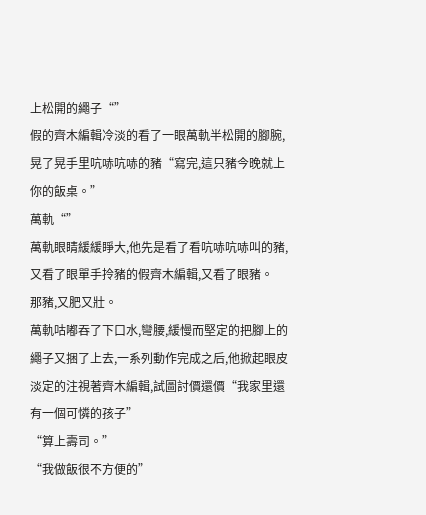上松開的繩子“”
假的齊木編輯冷淡的看了一眼萬軌半松開的腳腕,晃了晃手里吭哧吭哧的豬“寫完,這只豬今晚就上你的飯桌。”
萬軌“”
萬軌眼睛緩緩睜大,他先是看了看吭哧吭哧叫的豬,又看了眼單手拎豬的假齊木編輯,又看了眼豬。
那豬,又肥又壯。
萬軌咕嘟吞了下口水,彎腰,緩慢而堅定的把腳上的繩子又捆了上去,一系列動作完成之后,他掀起眼皮淡定的注視著齊木編輯,試圖討價還價“我家里還有一個可憐的孩子”
“算上壽司。”
“我做飯很不方便的”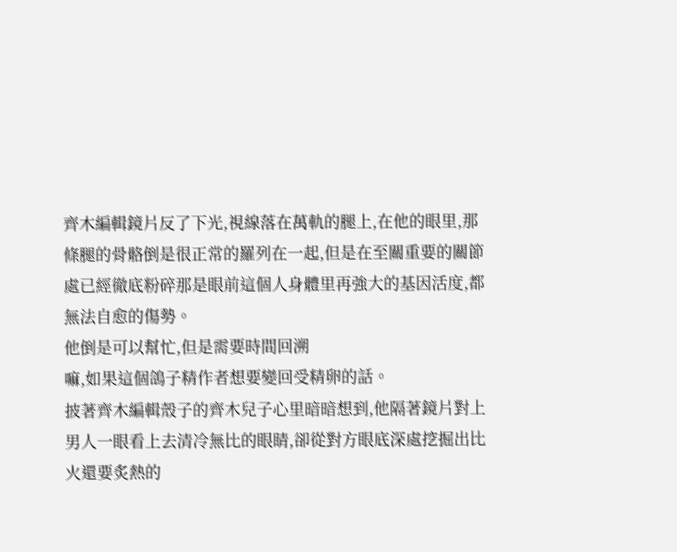齊木編輯鏡片反了下光,視線落在萬軌的腿上,在他的眼里,那條腿的骨骼倒是很正常的羅列在一起,但是在至關重要的關節處已經徹底粉碎那是眼前這個人身體里再強大的基因活度,都無法自愈的傷勢。
他倒是可以幫忙,但是需要時間回溯
嘛,如果這個鴿子精作者想要變回受精卵的話。
披著齊木編輯殼子的齊木兒子心里暗暗想到,他隔著鏡片對上男人一眼看上去清冷無比的眼睛,卻從對方眼底深處挖掘出比火還要炙熱的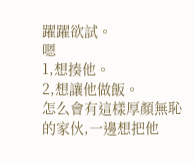躍躍欲試。
嗯
1,想揍他。
2,想讓他做飯。
怎么會有這樣厚顏無恥的家伙,一邊想把他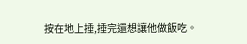按在地上捶,捶完還想讓他做飯吃。